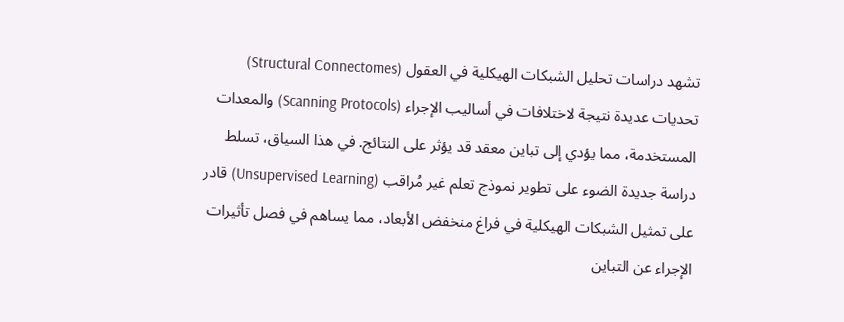تشهد دراسات تحليل الشبكات الهيكلية في العقول (Structural Connectomes) تحديات عديدة نتيجة لاختلافات في أساليب الإجراء (Scanning Protocols) والمعدات المستخدمة، مما يؤدي إلى تباين معقد قد يؤثر على النتائج. في هذا السياق، تسلط دراسة جديدة الضوء على تطوير نموذج تعلم غير مُراقب (Unsupervised Learning) قادر على تمثيل الشبكات الهيكلية في فراغ منخفض الأبعاد، مما يساهم في فصل تأثيرات الإجراء عن التباين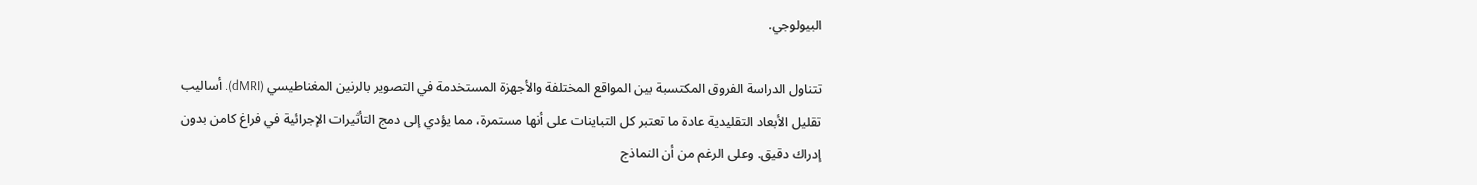البيولوجي.

تتناول الدراسة الفروق المكتسبة بين المواقع المختلفة والأجهزة المستخدمة في التصوير بالرنين المغناطيسي (dMRI). أساليب تقليل الأبعاد التقليدية عادة ما تعتبر كل التباينات على أنها مستمرة، مما يؤدي إلى دمج التأثيرات الإجرائية في فراغ كامن بدون إدراك دقيق. وعلى الرغم من أن النماذج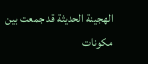الهجينة الحديثة قد جمعت بين مكونات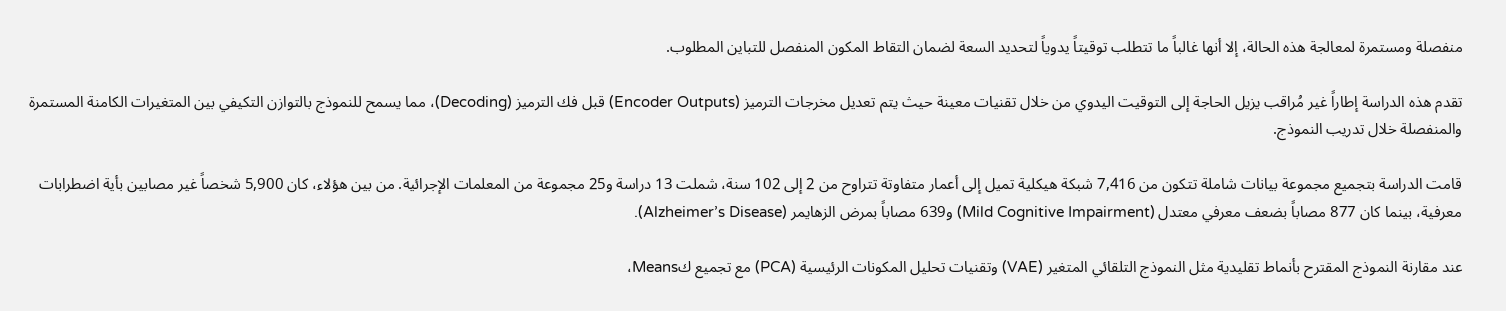منفصلة ومستمرة لمعالجة هذه الحالة، إلا أنها غالباً ما تتطلب توقيتاً يدوياً لتحديد السعة لضمان التقاط المكون المنفصل للتباين المطلوب.

تقدم هذه الدراسة إطاراً غير مُراقب يزيل الحاجة إلى التوقيت اليدوي من خلال تقنيات معينة حيث يتم تعديل مخرجات الترميز (Encoder Outputs) قبل فك الترميز (Decoding)، مما يسمح للنموذج بالتوازن التكيفي بين المتغيرات الكامنة المستمرة والمنفصلة خلال تدريب النموذج.

قامت الدراسة بتجميع مجموعة بيانات شاملة تتكون من 7,416 شبكة هيكلية تميل إلى أعمار متفاوتة تتراوح من 2 إلى 102 سنة، شملت 13 دراسة و25 مجموعة من المعلمات الإجرائية. من بين هؤلاء، كان 5,900 شخصاً غير مصابين بأية اضطرابات معرفية، بينما كان 877 مصاباً بضعف معرفي معتدل (Mild Cognitive Impairment) و639 مصاباً بمرض الزهايمر (Alzheimer’s Disease).

عند مقارنة النموذج المقترح بأنماط تقليدية مثل النموذج التلقائي المتغير (VAE) وتقنيات تحليل المكونات الرئيسية (PCA) مع تجميع كMeans،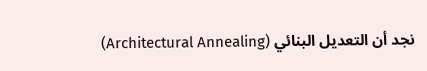نجد أن التعديل البنائي (Architectural Annealing)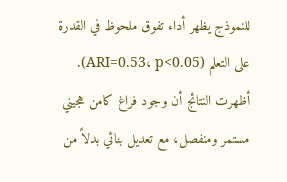للنموذج يظهر أداء تفوق ملحوظ في القدرة على التعلم (ARI=0.53، p<0.05). أظهرت النتائج أن وجود فراغ كامن هجيني مستمر ومنفصل، مع تعديل بنائي بدلاً من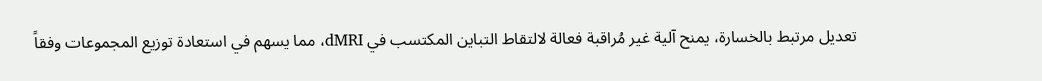تعديل مرتبط بالخسارة، يمنح آلية غير مُراقبة فعالة لالتقاط التباين المكتسب في dMRI، مما يسهم في استعادة توزيع المجموعات وفقاً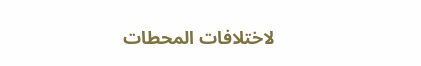لاختلافات المحطات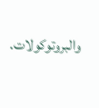والبروتوكولات.